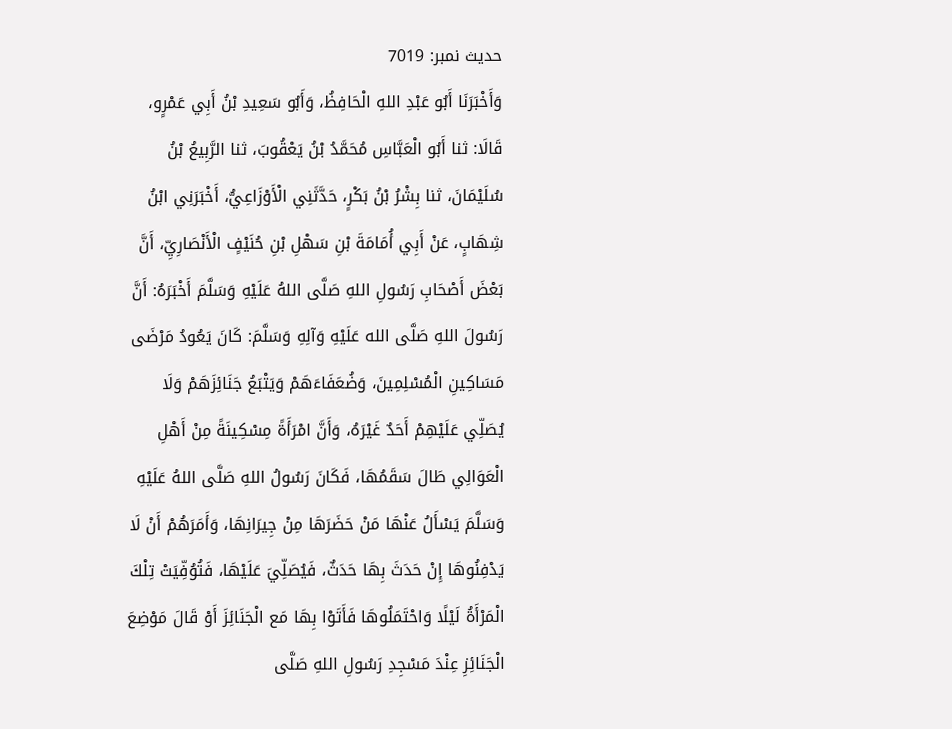حدیث نمبر: 7019
وَأَخْبَرَنَا أَبُو عَبْدِ اللهِ الْحَافِظُ، وَأَبُو سَعِيدِ بْنُ أَبِي عَمْرٍو، قَالَا: ثنا أَبُو الْعَبَّاسِ مُحَمَّدُ بْنُ يَعْقُوبَ، ثنا الرَّبِيعُ بْنُ سُلَيْمَانَ، ثنا بِشْرُ بْنُ بَكْرٍ، حَدَّثَنِي الْأَوْزَاعِيُّ، أَخْبَرَنِي ابْنُ شِهَابٍ، عَنْ أَبِي أُمَامَةَ بْنِ سَهْلِ بْنِ حُنَيْفٍ الْأَنْصَارِيِّ، أَنَّ بَعْضَ أَصْحَابِ رَسُولِ اللهِ صَلَّى اللهُ عَلَيْهِ وَسَلَّمَ أَخْبَرَهُ: أَنَّ رَسُولَ اللهِ صَلَّى الله عَلَيْهِ وَآلِهِ وَسَلَّمَ: كَانَ يَعُودُ مَرْضَى مَسَاكِينِ الْمُسْلِمِينَ، وَضُعَفَاءَهَمْ وَيَتْبَعُ جَنَائِزَهَمْ وَلَا يُصَلِّي عَلَيْهِمْ أَحَدٌ غَيْرَهُ، وَأَنَّ امْرَأَةً مِسْكِينَةً مِنْ أَهْلِ الْعَوَالِي طَالَ سَقَمُهَا، فَكَانَ رَسُولُ اللهِ صَلَّى اللهُ عَلَيْهِ وَسَلَّمَ يَسْأَلُ عَنْهَا مَنْ حَضَرَهَا مِنْ جِيرَانِهَا، وَأَمَرَهُمْ أَنْ لَا يَدْفِنُوهَا إِنْ حَدَثَ بِهَا حَدَثٌ، فَيُصَلِّيَ عَلَيْهَا، فَتُوُفِّيَتْ تِلْكَ الْمَرْأَةُ لَيْلًا وَاحْتَمَلُوهَا فَأَتَوْا بِهَا مَع الْجَنَائِزَ أَوْ قَالَ مَوْضِعَ الْجَنَائِزِ عِنْدَ مَسْجِدِ رَسُولِ اللهِ صَلَّى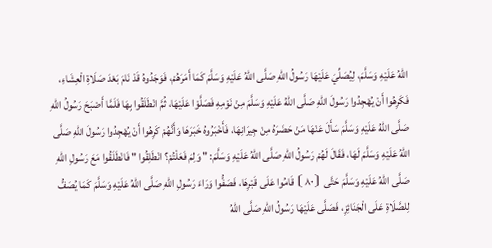اللهُ عَلَيْهِ وَسَلَّمَ، لِيُصَلِّيَ عَلَيْهَا رَسُولُ اللهِ صَلَّى اللهُ عَلَيْهِ وَسَلَّمَ كَمَا أَمَرَهُمْ، فَوَجَدُوهُ قَدْ نَامَ بَعْدَ صَلَاةِ الْعِشَاءِ، فَكَرِهُوا أَنْ يُهْجِدُوا رَسُولَ اللهِ صَلَّى اللهُ عَلَيْهِ وَسَلَّمَ مِنْ نَوْمِهِ فَصَلَّوْا عَلَيْهَا، ثُمَّ انْطَلَقُوا بِهَا فَلَمَّا أَصْبَحَ رَسُولُ اللهِ صَلَّى اللهُ عَلَيْهِ وَسَلَّمَ سَأَلَ عَنْهَا مَنْ حَضَرَهُ مِنْ جِيرَانِهَا، فَأَخْبَرُوهُ خَبَرَهَا وَأَنَّهُمْ كَرِهُوا أَنْ يُهْجِدُوا رَسُولَ اللهِ صَلَّى اللهُ عَلَيْهِ وَسَلَّمَ لَهَا، فَقَالَ لَهُمْ رَسُولُ اللهِ صَلَّى اللهُ عَلَيْهِ وَسَلَّمَ: " وَلِمَ فَعَلْتُمْ؟ انْطَلِقُوا " فَانْطَلَقُوا مَعَ رَسُولِ اللهِ صَلَّى اللهُ عَلَيْهِ وَسَلَّمَ حَتَّى ⦗٨٠⦘ قَامُوا عَلَى قَبْرِهَا، فَصَفُّوا وَرَاءَ رَسُولِ اللهِ صَلَّى اللهُ عَلَيْهِ وَسَلَّمَ كَمَا يُصَفُّ لِلصَّلَاةِ عَلَى الْجَنَائِزِ، فَصَلَّى عَلَيْهَا رَسُولُ اللهِ صَلَّى اللهُ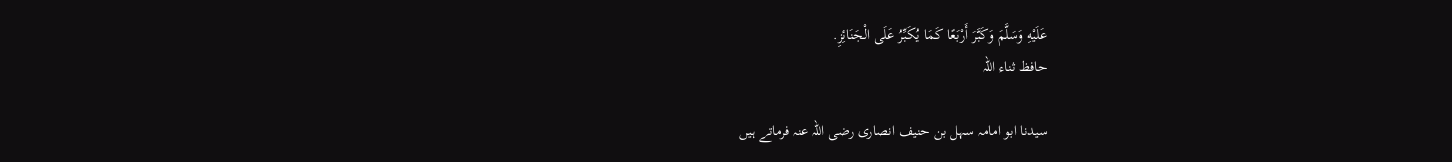عَلَيْهِ وَسَلَّمَ وَكَبَّرَ أَرْبَعًا كَمَا يُكَبِّرُ عَلَى الْجَنَائِزِ.
حافظ ثناء اللہ

سیدنا ابو امامہ سہل بن حنیف انصاری رضی اللہ عنہ فرماتے ہیں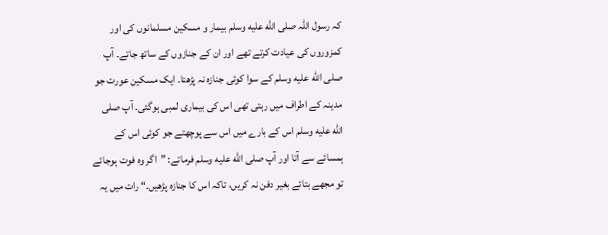کہ رسول اللہ صلى الله عليه وسلم بیمار و مسکین مسلمانوں کی اور کمزوروں کی عیادت کرتے تھے اور ان کے جنازوں کے ساتھ جاتے۔ آپ صلى الله عليه وسلم کے سوا کوئی جنازہ نہ پڑھتا۔ ایک مسکین عورت جو مدینہ کے اطراف میں رہتی تھی اس کی بیماری لمبی ہوگئی۔ آپ صلى الله عليه وسلم اس کے بارے میں اس سے پوچھتے جو کوئی اس کے ہمسائے سے آتا اور آپ صلى الله عليه وسلم فرماتے: ”اگر وہ فوت ہوجائے تو مجھے بتائے بغیر دفن نہ کریں، تاکہ اس کا جنازہ پڑھیں۔“ رات میں یہ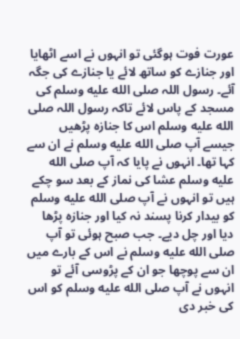عورت فوت ہوگئی تو انہوں نے اسے اٹھایا اور جنازے کو ساتھ لائے یا جنازے کی جگہ آئے۔ رسول اللہ صلى الله عليه وسلم کی مسجد کے پاس لائے تاکہ رسول اللہ صلى الله عليه وسلم اس کا جنازہ پڑھیں جیسے آپ صلى الله عليه وسلم نے ان سے کہا تھا۔ انہوں نے پایا کہ آپ صلى الله عليه وسلم عشا کی نماز کے بعد سو چکے ہیں تو انہوں نے آپ صلى الله عليه وسلم کو بیدار کرنا پسند نہ کیا اور جنازہ پڑھا دیا اور چل دیے۔ جب صبح ہوئی تو آپ صلى الله عليه وسلم نے اس کے بارے میں ان سے پوچھا جو ان کے پڑوسی آئے تو انہوں نے آپ صلى الله عليه وسلم کو اس کی خبر دی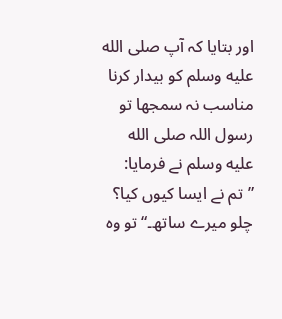اور بتایا کہ آپ صلى الله عليه وسلم کو بیدار کرنا مناسب نہ سمجھا تو رسول اللہ صلى الله عليه وسلم نے فرمایا: ”تم نے ایسا کیوں کیا؟ چلو میرے ساتھ۔“ تو وہ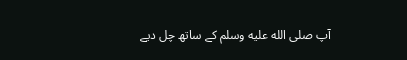آپ صلى الله عليه وسلم کے ساتھ چل دیے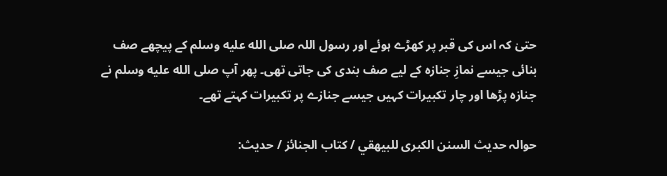حتیٰ کہ اس کی قبر پر کھڑے ہوئے اور رسول اللہ صلى الله عليه وسلم کے پیچھے صف بنائی جیسے نمازِ جنازہ کے لیے صف بندی کی جاتی تھی۔ پھر آپ صلى الله عليه وسلم نے جنازہ پڑھا اور چار تکبیرات کہیں جیسے جنازے پر تکبیرات کہتے تھے۔

حوالہ حدیث السنن الكبرى للبيهقي / كتاب الجنائز / حدیث: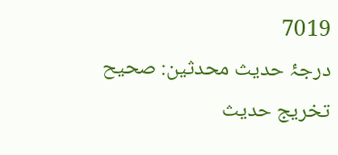7019
درجۂ حدیث محدثین: صحيح
تخریج حدیث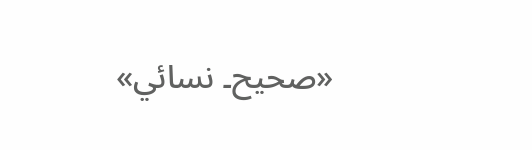«صحيح۔ نسائي»